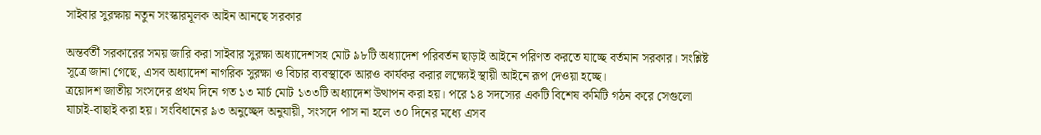সাইবার সুরক্ষায় নতুন সংস্কারমূলক আইন আনছে সরকার

অন্তর্বর্তী সরকারের সময় জারি করা সাইবার সুরক্ষা অধ্যাদেশসহ মোট ৯৮টি অধ্যাদেশ পরিবর্তন ছাড়াই আইনে পরিণত করতে যাচ্ছে বর্তমান সরকার। সংশ্লিষ্ট সূত্রে জানা গেছে, এসব অধ্যাদেশ নাগরিক সুরক্ষা ও বিচার ব্যবস্থাকে আরও কার্যকর করার লক্ষ্যেই স্থায়ী আইনে রূপ দেওয়া হচ্ছে।
ত্রয়োদশ জাতীয় সংসদের প্রথম দিনে গত ১৩ মার্চ মোট ১৩৩টি অধ্যাদেশ উত্থাপন করা হয়। পরে ১৪ সদস্যের একটি বিশেষ কমিটি গঠন করে সেগুলো যাচাই-বাছাই করা হয়। সংবিধানের ৯৩ অনুচ্ছেদ অনুযায়ী, সংসদে পাস না হলে ৩০ দিনের মধ্যে এসব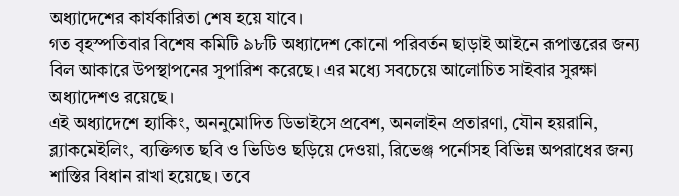অধ্যাদেশের কার্যকারিতা শেষ হয়ে যাবে।
গত বৃহস্পতিবার বিশেষ কমিটি ৯৮টি অধ্যাদেশ কোনো পরিবর্তন ছাড়াই আইনে রূপান্তরের জন্য বিল আকারে উপস্থাপনের সুপারিশ করেছে। এর মধ্যে সবচেয়ে আলোচিত সাইবার সুরক্ষা অধ্যাদেশও রয়েছে।
এই অধ্যাদেশে হ্যাকিং, অননুমোদিত ডিভাইসে প্রবেশ, অনলাইন প্রতারণা, যৌন হয়রানি, ব্ল্যাকমেইলিং, ব্যক্তিগত ছবি ও ভিডিও ছড়িয়ে দেওয়া, রিভেঞ্জ পর্নোসহ বিভিন্ন অপরাধের জন্য শাস্তির বিধান রাখা হয়েছে। তবে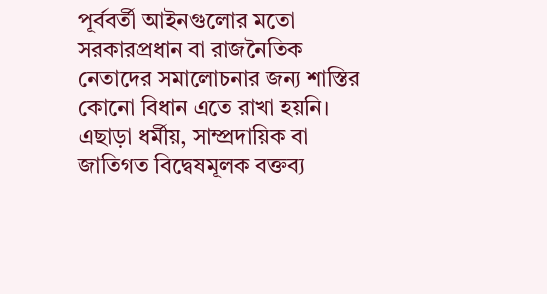পূর্ববর্তী আইনগুলোর মতো সরকারপ্রধান বা রাজনৈতিক নেতাদের সমালোচনার জন্য শাস্তির কোনো বিধান এতে রাখা হয়নি।
এছাড়া ধর্মীয়, সাম্প্রদায়িক বা জাতিগত বিদ্বেষমূলক বক্তব্য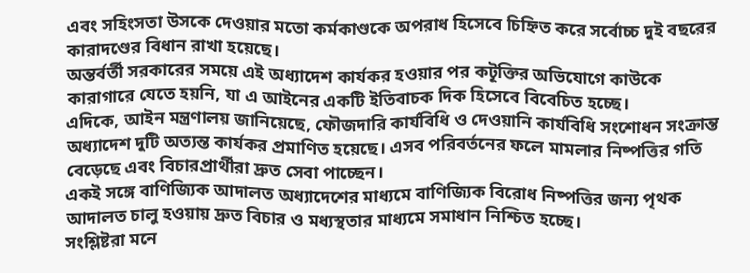এবং সহিংসতা উসকে দেওয়ার মতো কর্মকাণ্ডকে অপরাধ হিসেবে চিহ্নিত করে সর্বোচ্চ দুই বছরের কারাদণ্ডের বিধান রাখা হয়েছে।
অন্তর্বর্তী সরকারের সময়ে এই অধ্যাদেশ কার্যকর হওয়ার পর কটূক্তির অভিযোগে কাউকে কারাগারে যেতে হয়নি, যা এ আইনের একটি ইতিবাচক দিক হিসেবে বিবেচিত হচ্ছে।
এদিকে, আইন মন্ত্রণালয় জানিয়েছে, ফৌজদারি কার্যবিধি ও দেওয়ানি কার্যবিধি সংশোধন সংক্রান্ত অধ্যাদেশ দুটি অত্যন্ত কার্যকর প্রমাণিত হয়েছে। এসব পরিবর্তনের ফলে মামলার নিষ্পত্তির গতি বেড়েছে এবং বিচারপ্রার্থীরা দ্রুত সেবা পাচ্ছেন।
একই সঙ্গে বাণিজ্যিক আদালত অধ্যাদেশের মাধ্যমে বাণিজ্যিক বিরোধ নিষ্পত্তির জন্য পৃথক আদালত চালু হওয়ায় দ্রুত বিচার ও মধ্যস্থতার মাধ্যমে সমাধান নিশ্চিত হচ্ছে।
সংশ্লিষ্টরা মনে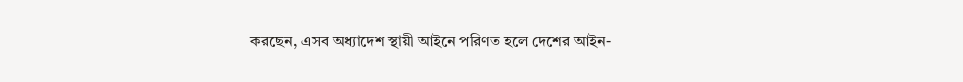করছেন, এসব অধ্যাদেশ স্থায়ী আইনে পরিণত হলে দেশের আইন-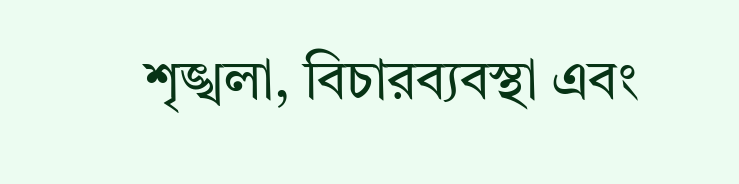শৃঙ্খলা, বিচারব্যবস্থা এবং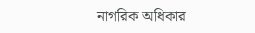নাগরিক অধিকার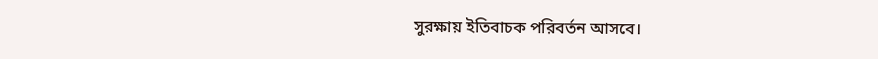সুরক্ষায় ইতিবাচক পরিবর্তন আসবে।